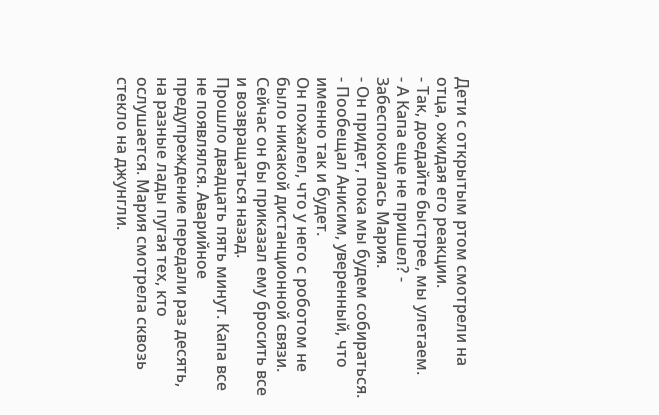Дети с открытым ртом смотрели на отца, ожидая его реакции.
- Так, доедайте быстрее, мы улетаем.
- А Капа еще не пришел? - Забеспокоилась Мария.
- Он придет, пока мы будем собираться. - Пообещал Анисим, уверенный, что именно так и будет.
Он пожалел, что у него с роботом не было никакой дистанционной связи. Сейчас он бы приказал ему бросить все и возвращаться назад.
Прошло двадцать пять минут. Капа все не появлялся. Аварийное предупреждение передали раз десять, на разные лады пугая тех, кто ослушается. Мария смотрела сквозь стекло на джунгли.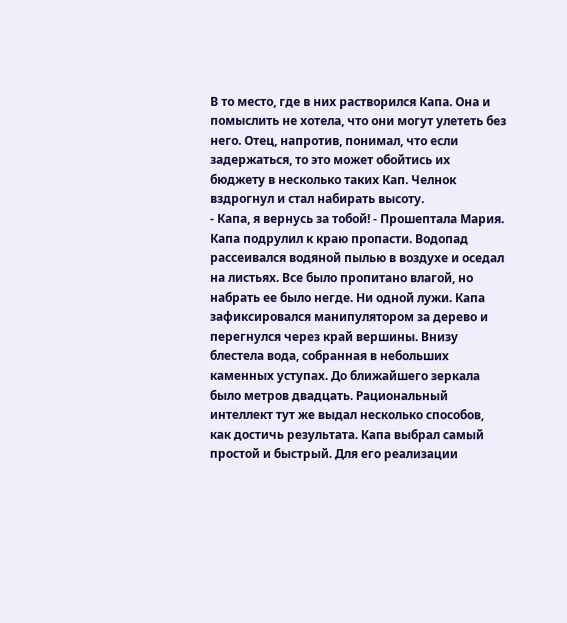В то место, где в них растворился Капа. Она и помыслить не хотела, что они могут улететь без него. Отец, напротив, понимал, что если задержаться, то это может обойтись их бюджету в несколько таких Кап. Челнок вздрогнул и стал набирать высоту.
- Капа, я вернусь за тобой! - Прошептала Мария.
Капа подрулил к краю пропасти. Водопад рассеивался водяной пылью в воздухе и оседал на листьях. Все было пропитано влагой, но набрать ее было негде. Ни одной лужи. Капа зафиксировался манипулятором за дерево и перегнулся через край вершины. Внизу блестела вода, собранная в небольших каменных уступах. До ближайшего зеркала было метров двадцать. Рациональный интеллект тут же выдал несколько способов, как достичь результата. Капа выбрал самый простой и быстрый. Для его реализации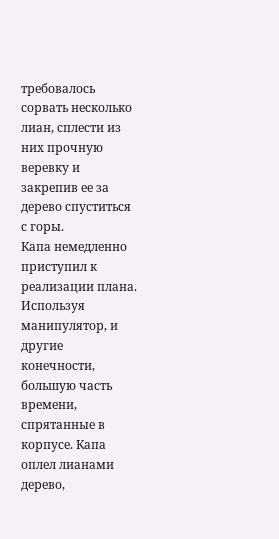требовалось сорвать несколько лиан, сплести из них прочную веревку и закрепив ее за дерево спуститься с горы.
Капа немедленно приступил к реализации плана. Используя манипулятор, и другие конечности, большую часть времени, спрятанные в корпусе. Капа оплел лианами дерево,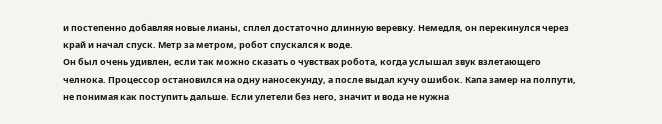и постепенно добавляя новые лианы, сплел достаточно длинную веревку. Немедля, он перекинулся через край и начал спуск. Метр за метром, робот спускался к воде.
Он был очень удивлен, если так можно сказать о чувствах робота, когда услышал звук взлетающего челнока. Процессор остановился на одну наносекунду, а после выдал кучу ошибок. Капа замер на полпути, не понимая как поступить дальше. Если улетели без него, значит и вода не нужна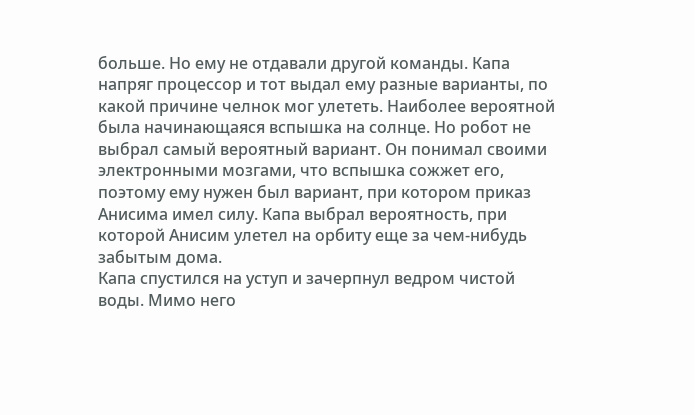больше. Но ему не отдавали другой команды. Капа напряг процессор и тот выдал ему разные варианты, по какой причине челнок мог улететь. Наиболее вероятной была начинающаяся вспышка на солнце. Но робот не выбрал самый вероятный вариант. Он понимал своими электронными мозгами, что вспышка сожжет его, поэтому ему нужен был вариант, при котором приказ Анисима имел силу. Капа выбрал вероятность, при которой Анисим улетел на орбиту еще за чем-нибудь забытым дома.
Капа спустился на уступ и зачерпнул ведром чистой воды. Мимо него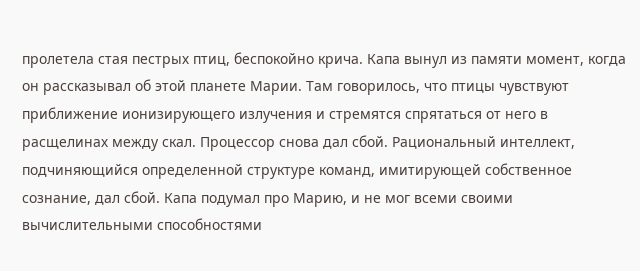пролетела стая пестрых птиц, беспокойно крича. Капа вынул из памяти момент, когда он рассказывал об этой планете Марии. Там говорилось, что птицы чувствуют приближение ионизирующего излучения и стремятся спрятаться от него в расщелинах между скал. Процессор снова дал сбой. Рациональный интеллект, подчиняющийся определенной структуре команд, имитирующей собственное сознание, дал сбой. Капа подумал про Марию, и не мог всеми своими вычислительными способностями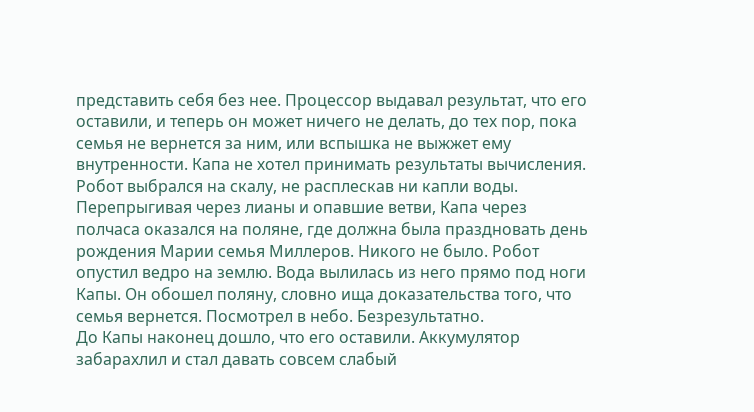представить себя без нее. Процессор выдавал результат, что его оставили, и теперь он может ничего не делать, до тех пор, пока семья не вернется за ним, или вспышка не выжжет ему внутренности. Капа не хотел принимать результаты вычисления.
Робот выбрался на скалу, не расплескав ни капли воды. Перепрыгивая через лианы и опавшие ветви, Капа через полчаса оказался на поляне, где должна была праздновать день рождения Марии семья Миллеров. Никого не было. Робот опустил ведро на землю. Вода вылилась из него прямо под ноги Капы. Он обошел поляну, словно ища доказательства того, что семья вернется. Посмотрел в небо. Безрезультатно.
До Капы наконец дошло, что его оставили. Аккумулятор забарахлил и стал давать совсем слабый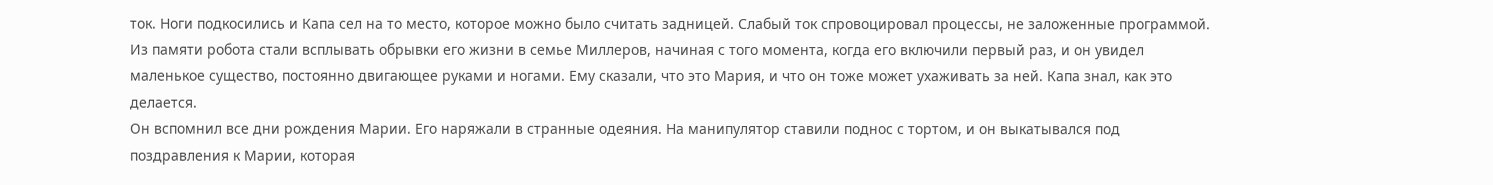ток. Ноги подкосились и Капа сел на то место, которое можно было считать задницей. Слабый ток спровоцировал процессы, не заложенные программой. Из памяти робота стали всплывать обрывки его жизни в семье Миллеров, начиная с того момента, когда его включили первый раз, и он увидел маленькое существо, постоянно двигающее руками и ногами. Ему сказали, что это Мария, и что он тоже может ухаживать за ней. Капа знал, как это делается.
Он вспомнил все дни рождения Марии. Его наряжали в странные одеяния. На манипулятор ставили поднос с тортом, и он выкатывался под поздравления к Марии, которая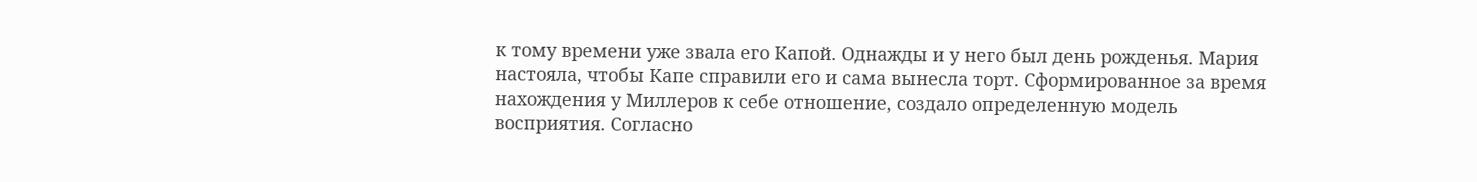к тому времени уже звала его Капой. Однажды и у него был день рожденья. Мария настояла, чтобы Капе справили его и сама вынесла торт. Сформированное за время нахождения у Миллеров к себе отношение, создало определенную модель восприятия. Согласно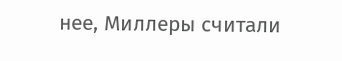нее, Миллеры считали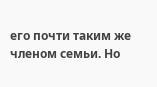его почти таким же членом семьи. Но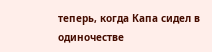теперь, когда Капа сидел в одиночестве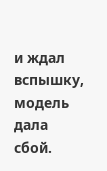и ждал вспышку, модель дала сбой.